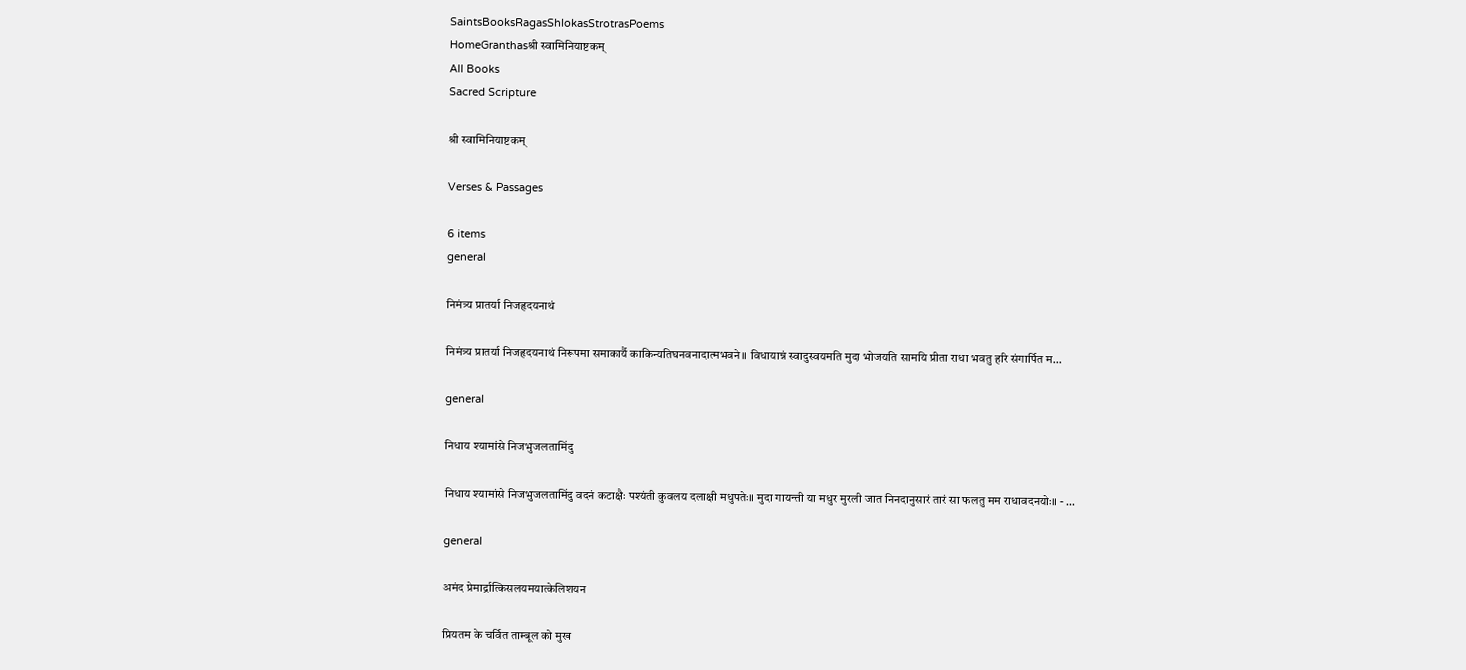SaintsBooksRagasShlokasStrotrasPoems
HomeGranthasश्री स्वामिनियाष्टकम्
All Books
Sacred Scripture

श्री स्वामिनियाष्टकम्

Verses & Passages

6 items
general

निमंत्र्य प्रातर्या निजहृदयनाथं

निमंत्र्य प्रातर्या निजहृदयनाथं निरूपमा समाकार्यै काकिन्यतिघनवनादात्मभवने॥ विधायान्नं स्वादुस्वयमति मुदा भोजयति सामयि प्रीता राधा भवतु हरि संगार्पित म...

general

निधाय श्यामांसे निजभुजलतामिंदु

निधाय श्यामांसे निजभुजलतामिंदु वदनं कटाक्षैः पश्यंती कुवलय दलाक्षी मधुपतेः॥ मुदा गायन्ती या मधुर मुरली जात निनदानुसारं तारं सा फलतु मम राधावदनयोः॥ - ...

general

अमंद प्रेमार्द्रात्किसलयमयात्केलिशयन

प्रियतम के चर्वित ताम्बूल को मुख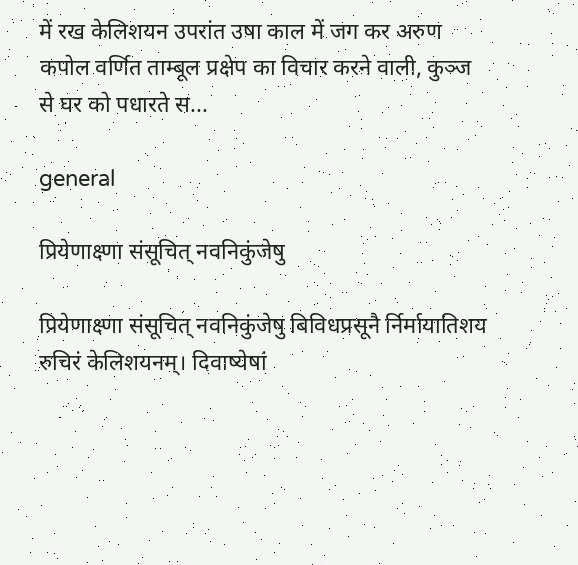में रख केलिशयन उपरांत उषा काल में जग कर अरुण कपोल वर्णित ताम्बूल प्रक्षेप का विचार करने वाली, कुञ्ज से घर को पधारते स...

general

प्रियेणाक्ष्णा संसूचित् नवनिकुंजेषु

प्रियेणाक्ष्णा संसूचित् नवनिकुंजेषु बिविधप्रसूनै र्निर्मायातिशय रुचिरं केलिशयनम्। दिवाष्येषां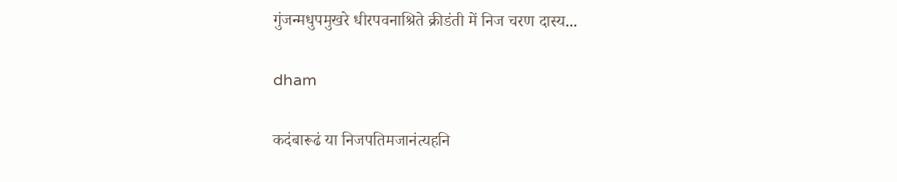गुंजन्मधुपमुखरे धीरपवनाश्रिते क्रीडंती में निज चरण दास्य...

dham

कदंबारूढं या निजपतिमजानंत्यहनि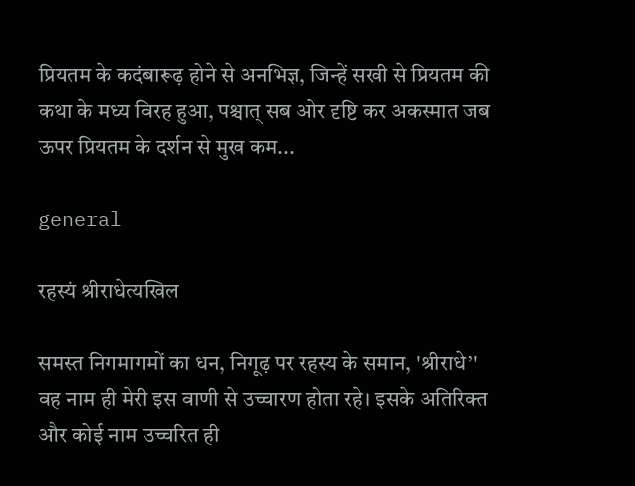प्रियतम के कदंबारूढ़ होने से अनभिज्ञ, जिन्हें सखी से प्रियतम की कथा के मध्य विरह हुआ, पश्चात् सब ओर दृष्टि कर अकस्मात जब ऊपर प्रियतम के दर्शन से मुख कम...

general

रहस्यं श्रीराधेत्यखिल

समस्त निगमागमों का धन, निगूढ़ पर रहस्य के समान, 'श्रीराधे’' वह नाम ही मेरी इस वाणी से उच्चारण होता रहे। इसके अतिरिक्त और कोई नाम उच्चरित ही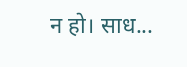न हो। साध...